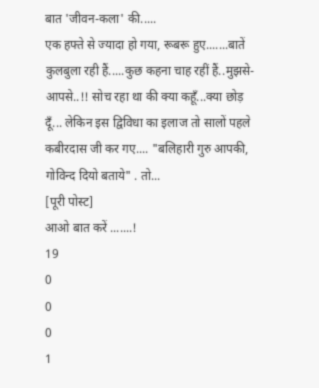बात 'जीवन-कला' की.....
एक हफ्ते से ज्यादा हो गया, रूबरू हुए.......बातें कुलबुला रही हैं.....कुछ कहना चाह रहीं हैं..मुझसे-आपसे..!! सोच रहा था की क्या कहूँ...क्या छोड़ दूँ... लेकिन इस द्विविधा का इलाज तो सालों पहले कबीरदास जी कर गए.... "बलिहारी गुरु आपकी, गोविन्द दियो बताये" . तो...
[पूरी पोस्ट]
आओ बात करें .......!
19
0
0
0
1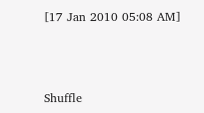[17 Jan 2010 05:08 AM]



Shuffle